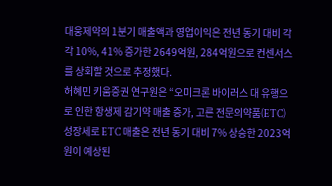대웅제약의 1분기 매출액과 영업이익은 전년 동기 대비 각각 10%, 41% 증가한 2649억원, 284억원으로 컨센서스를 상회할 것으로 추정했다.
허혜민 키움증권 연구원은 “오미크론 바이러스 대 유행으로 인한 항생제 감기약 매출 증가, 고른 전문의약품(ETC) 성장세로 ETC 매출은 전년 동기 대비 7% 상승한 2023억원이 예상된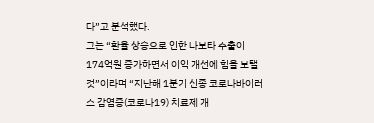다”고 분석했다.
그는 “환율 상승으로 인한 나보타 수출이 174억원 증가하면서 이익 개선에 힘을 보탤 것”이라며 “지난해 1분기 신종 코로나바이러스 감염증(코로나19) 치료제 개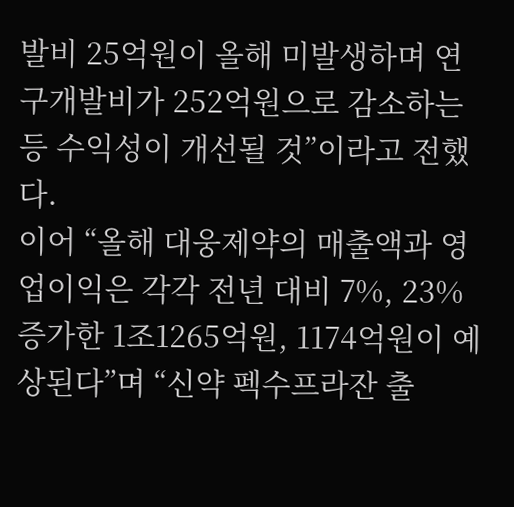발비 25억원이 올해 미발생하며 연구개발비가 252억원으로 감소하는 등 수익성이 개선될 것”이라고 전했다.
이어 “올해 대웅제약의 매출액과 영업이익은 각각 전년 대비 7%, 23% 증가한 1조1265억원, 1174억원이 예상된다”며 “신약 펙수프라잔 출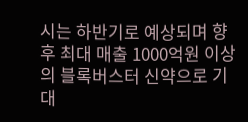시는 하반기로 예상되며 향후 최대 매출 1000억원 이상의 블록버스터 신약으로 기대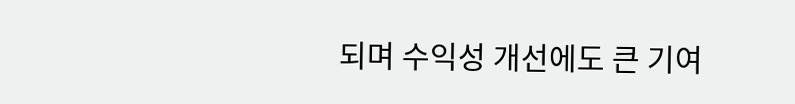되며 수익성 개선에도 큰 기여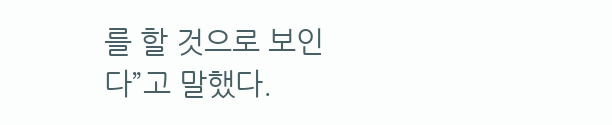를 할 것으로 보인다”고 말했다.